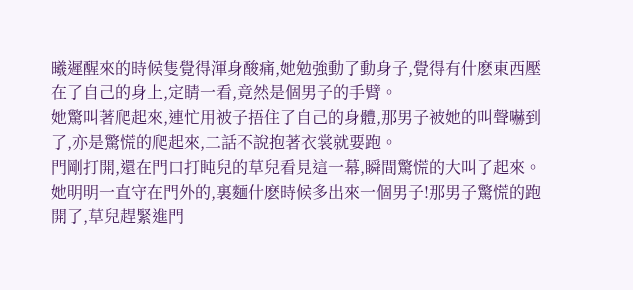曦遲醒來的時候隻覺得渾身酸痛,她勉強動了動身子,覺得有什麽東西壓在了自己的身上,定睛一看,竟然是個男子的手臂。
她驚叫著爬起來,連忙用被子捂住了自己的身體,那男子被她的叫聲嚇到了,亦是驚慌的爬起來,二話不說抱著衣裳就要跑。
門剛打開,還在門口打盹兒的草兒看見這一幕,瞬間驚慌的大叫了起來。
她明明一直守在門外的,裏麵什麽時候多出來一個男子!那男子驚慌的跑開了,草兒趕緊進門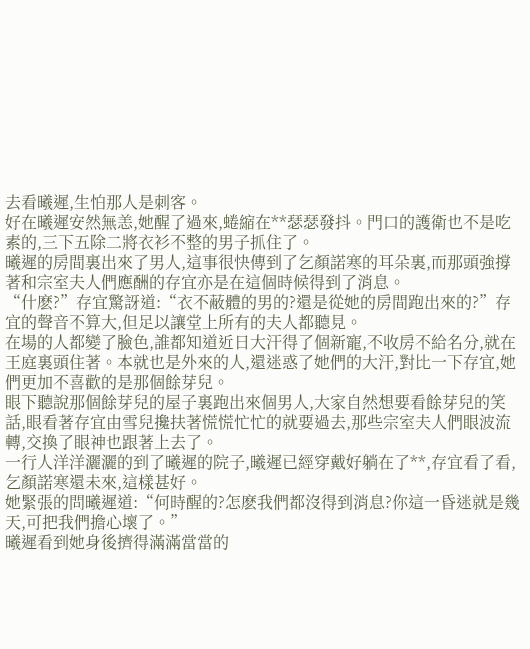去看曦遲,生怕那人是刺客。
好在曦遲安然無恙,她醒了過來,蜷縮在**瑟瑟發抖。門口的護衛也不是吃素的,三下五除二將衣衫不整的男子抓住了。
曦遲的房間裏出來了男人,這事很快傳到了乞顏諾寒的耳朵裏,而那頭強撐著和宗室夫人們應酬的存宜亦是在這個時候得到了消息。
“什麽?”存宜驚訝道:“衣不蔽體的男的?還是從她的房間跑出來的?”存宜的聲音不算大,但足以讓堂上所有的夫人都聽見。
在場的人都變了臉色,誰都知道近日大汗得了個新寵,不收房不給名分,就在王庭裏頭住著。本就也是外來的人,還迷惑了她們的大汗,對比一下存宜,她們更加不喜歡的是那個餘芽兒。
眼下聽說那個餘芽兒的屋子裏跑出來個男人,大家自然想要看餘芽兒的笑話,眼看著存宜由雪兒攙扶著慌慌忙忙的就要過去,那些宗室夫人們眼波流轉,交換了眼神也跟著上去了。
一行人洋洋灑灑的到了曦遲的院子,曦遲已經穿戴好躺在了**,存宜看了看,乞顏諾寒還未來,這樣甚好。
她緊張的問曦遲道:“何時醒的?怎麽我們都沒得到消息?你這一昏迷就是幾天,可把我們擔心壞了。”
曦遲看到她身後擠得滿滿當當的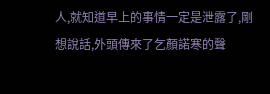人,就知道早上的事情一定是泄露了,剛想說話,外頭傳來了乞顏諾寒的聲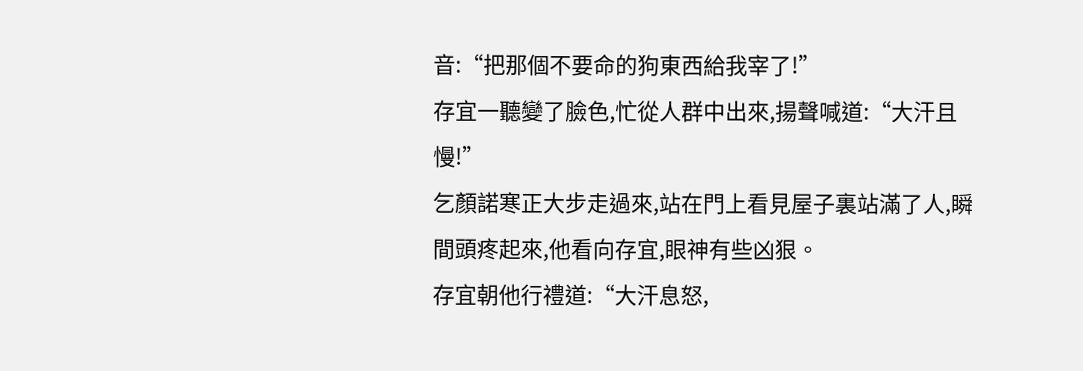音:“把那個不要命的狗東西給我宰了!”
存宜一聽變了臉色,忙從人群中出來,揚聲喊道:“大汗且慢!”
乞顏諾寒正大步走過來,站在門上看見屋子裏站滿了人,瞬間頭疼起來,他看向存宜,眼神有些凶狠。
存宜朝他行禮道:“大汗息怒,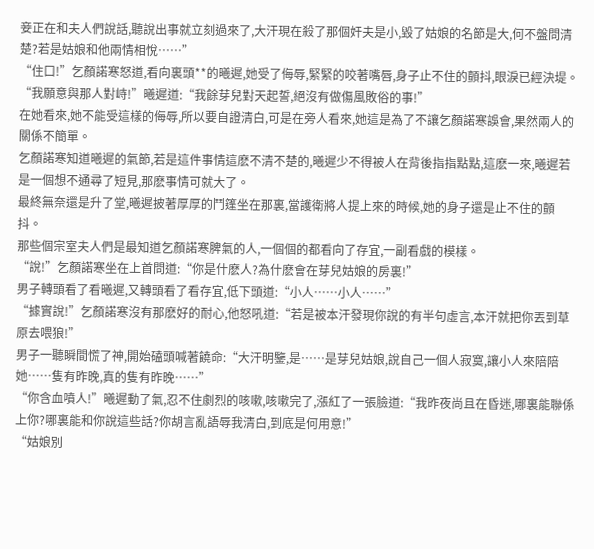妾正在和夫人們說話,聽說出事就立刻過來了,大汗現在殺了那個奸夫是小,毀了姑娘的名節是大,何不盤問清楚?若是姑娘和他兩情相悅……”
“住口!”乞顏諾寒怒道,看向裏頭**的曦遲,她受了侮辱,緊緊的咬著嘴唇,身子止不住的顫抖,眼淚已經決堤。
“我願意與那人對峙!”曦遲道:“我餘芽兒對天起誓,絕沒有做傷風敗俗的事!”
在她看來,她不能受這樣的侮辱,所以要自證清白,可是在旁人看來,她這是為了不讓乞顏諾寒誤會,果然兩人的關係不簡單。
乞顏諾寒知道曦遲的氣節,若是這件事情這麽不清不楚的,曦遲少不得被人在背後指指點點,這麽一來,曦遲若是一個想不通尋了短見,那麽事情可就大了。
最終無奈還是升了堂,曦遲披著厚厚的鬥篷坐在那裏,當護衛將人提上來的時候,她的身子還是止不住的顫抖。
那些個宗室夫人們是最知道乞顏諾寒脾氣的人,一個個的都看向了存宜,一副看戲的模樣。
“說!”乞顏諾寒坐在上首問道:“你是什麽人?為什麽會在芽兒姑娘的房裏!”
男子轉頭看了看曦遲,又轉頭看了看存宜,低下頭道:“小人……小人……”
“據實說!”乞顏諾寒沒有那麽好的耐心,他怒吼道:“若是被本汗發現你說的有半句虛言,本汗就把你丟到草原去喂狼!”
男子一聽瞬間慌了神,開始磕頭喊著饒命:“大汗明鑒,是……是芽兒姑娘,說自己一個人寂寞,讓小人來陪陪她……隻有昨晚,真的隻有昨晚……”
“你含血噴人!”曦遲動了氣,忍不住劇烈的咳嗽,咳嗽完了,漲紅了一張臉道:“我昨夜尚且在昏迷,哪裏能聯係上你?哪裏能和你說這些話?你胡言亂語辱我清白,到底是何用意!”
“姑娘別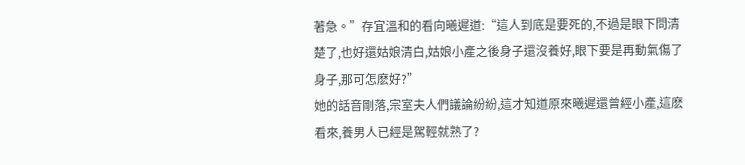著急。”存宜溫和的看向曦遲道:“這人到底是要死的,不過是眼下問清楚了,也好還姑娘清白,姑娘小產之後身子還沒養好,眼下要是再動氣傷了身子,那可怎麽好?”
她的話音剛落,宗室夫人們議論紛紛,這才知道原來曦遲還曾經小產,這麽看來,養男人已經是駕輕就熟了?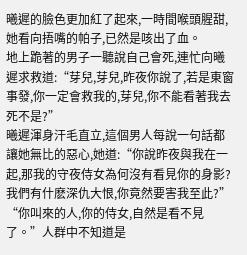曦遲的臉色更加紅了起來,一時間喉頭腥甜,她看向捂嘴的帕子,已然是咳出了血。
地上跪著的男子一聽說自己會死,連忙向曦遲求救道:“芽兒,芽兒,昨夜你說了,若是東窗事發,你一定會救我的,芽兒,你不能看著我去死不是?”
曦遲渾身汗毛直立,這個男人每說一句話都讓她無比的惡心,她道:“你說昨夜與我在一起,那我的守夜侍女為何沒有看見你的身影?我們有什麽深仇大恨,你竟然要害我至此?”
“你叫來的人,你的侍女,自然是看不見了。”人群中不知道是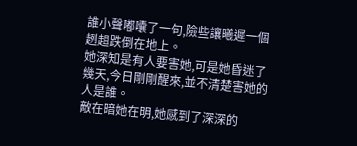誰小聲嘟囔了一句,險些讓曦遲一個趔趄跌倒在地上。
她深知是有人要害她,可是她昏迷了幾天,今日剛剛醒來,並不清楚害她的人是誰。
敵在暗她在明,她感到了深深的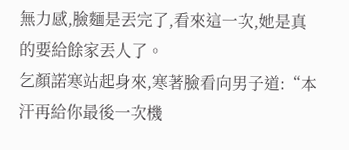無力感,臉麵是丟完了,看來這一次,她是真的要給餘家丟人了。
乞顏諾寒站起身來,寒著臉看向男子道:“本汗再給你最後一次機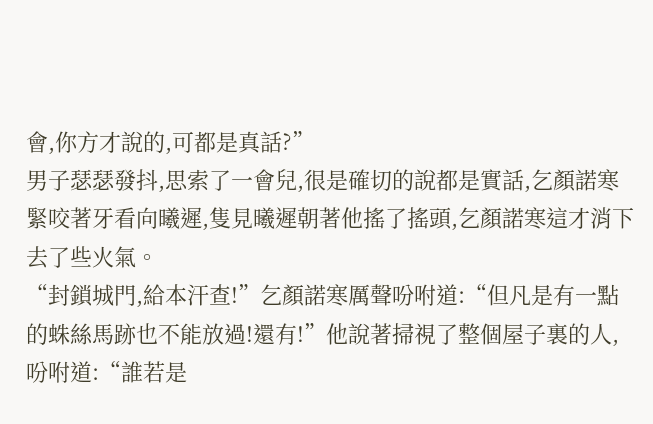會,你方才說的,可都是真話?”
男子瑟瑟發抖,思索了一會兒,很是確切的說都是實話,乞顏諾寒緊咬著牙看向曦遲,隻見曦遲朝著他搖了搖頭,乞顏諾寒這才消下去了些火氣。
“封鎖城門,給本汗查!”乞顏諾寒厲聲吩咐道:“但凡是有一點的蛛絲馬跡也不能放過!還有!”他說著掃視了整個屋子裏的人,吩咐道:“誰若是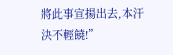將此事宣揚出去,本汗決不輕饒!”